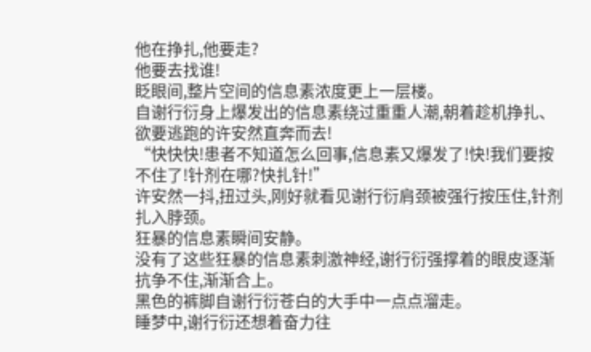他在挣扎,他要走?
他要去找谁!
眨眼间,整片空间的信息素浓度更上一层楼。
自谢行衍身上爆发出的信息素绕过重重人潮,朝着趁机挣扎、欲要逃跑的许安然直奔而去!
“快快快!患者不知道怎么回事,信息素又爆发了!快!我们要按不住了!针剂在哪?快扎针!”
许安然一抖,扭过头,刚好就看见谢行衍肩颈被强行按压住,针剂扎入脖颈。
狂暴的信息素瞬间安静。
没有了这些狂暴的信息素刺激神经,谢行衍强撑着的眼皮逐渐抗争不住,渐渐合上。
黑色的裤脚自谢行衍苍白的大手中一点点溜走。
睡梦中,谢行衍还想着奋力往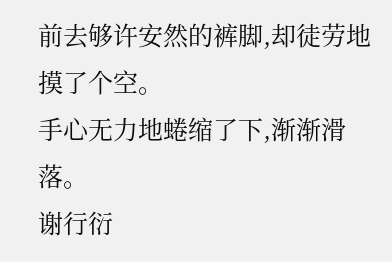前去够许安然的裤脚,却徒劳地摸了个空。
手心无力地蜷缩了下,渐渐滑落。
谢行衍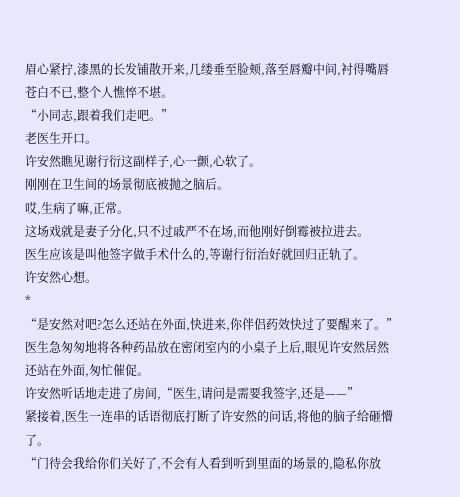眉心紧拧,漆黑的长发铺散开来,几缕垂至脸颊,落至唇瓣中间,衬得嘴唇苍白不已,整个人憔悴不堪。
“小同志,跟着我们走吧。”
老医生开口。
许安然瞧见谢行衍这副样子,心一颤,心软了。
刚刚在卫生间的场景彻底被抛之脑后。
哎,生病了嘛,正常。
这场戏就是妻子分化,只不过戚严不在场,而他刚好倒霉被拉进去。
医生应该是叫他签字做手术什么的,等谢行衍治好就回归正轨了。
许安然心想。
*
“是安然对吧?怎么还站在外面,快进来,你伴侣药效快过了要醒来了。”
医生急匆匆地将各种药品放在密闭室内的小桌子上后,眼见许安然居然还站在外面,匆忙催促。
许安然听话地走进了房间,“医生,请问是需要我签字,还是——”
紧接着,医生一连串的话语彻底打断了许安然的问话,将他的脑子给砸懵了。
“门待会我给你们关好了,不会有人看到听到里面的场景的,隐私你放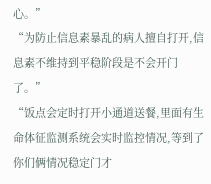心。”
“为防止信息素暴乱的病人擅自打开,信息素不维持到平稳阶段是不会开门了。”
“饭点会定时打开小通道送餐,里面有生命体征监测系统会实时监控情况,等到了你们俩情况稳定门才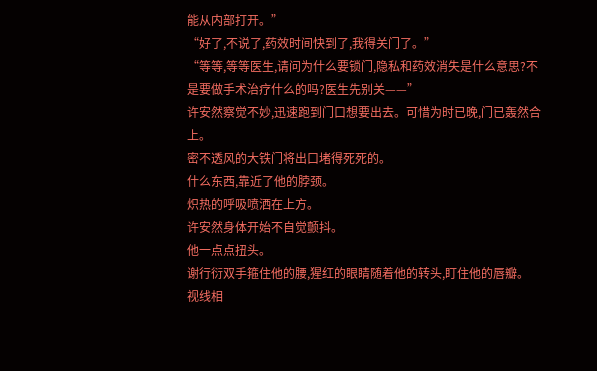能从内部打开。”
“好了,不说了,药效时间快到了,我得关门了。”
“等等,等等医生,请问为什么要锁门,隐私和药效消失是什么意思?不是要做手术治疗什么的吗?医生先别关——”
许安然察觉不妙,迅速跑到门口想要出去。可惜为时已晚,门已轰然合上。
密不透风的大铁门将出口堵得死死的。
什么东西,靠近了他的脖颈。
炽热的呼吸喷洒在上方。
许安然身体开始不自觉颤抖。
他一点点扭头。
谢行衍双手箍住他的腰,猩红的眼睛随着他的转头,盯住他的唇瓣。
视线相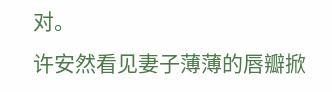对。
许安然看见妻子薄薄的唇瓣掀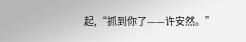起,“抓到你了——许安然。”